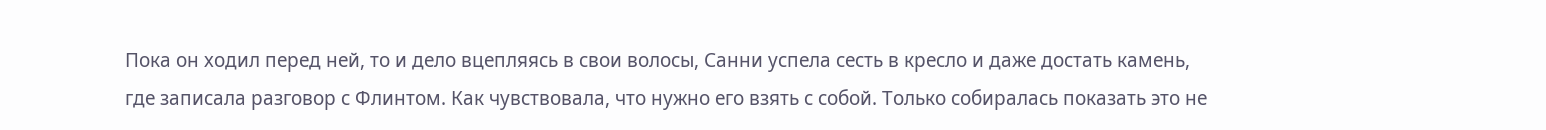Пока он ходил перед ней, то и дело вцепляясь в свои волосы, Санни успела сесть в кресло и даже достать камень, где записала разговор с Флинтом. Как чувствовала, что нужно его взять с собой. Только собиралась показать это не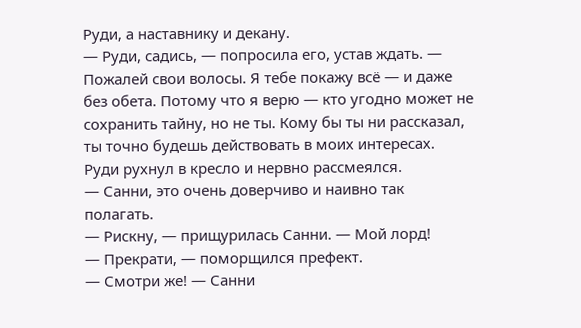Руди, а наставнику и декану.
— Руди, садись, — попросила его, устав ждать. — Пожалей свои волосы. Я тебе покажу всё — и даже без обета. Потому что я верю — кто угодно может не сохранить тайну, но не ты. Кому бы ты ни рассказал, ты точно будешь действовать в моих интересах.
Руди рухнул в кресло и нервно рассмеялся.
— Санни, это очень доверчиво и наивно так полагать.
— Рискну, — прищурилась Санни. — Мой лорд!
— Прекрати, — поморщился префект.
— Смотри же! — Санни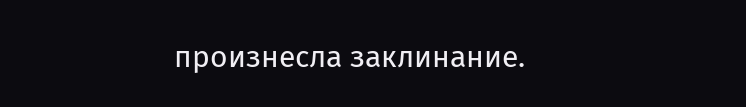произнесла заклинание.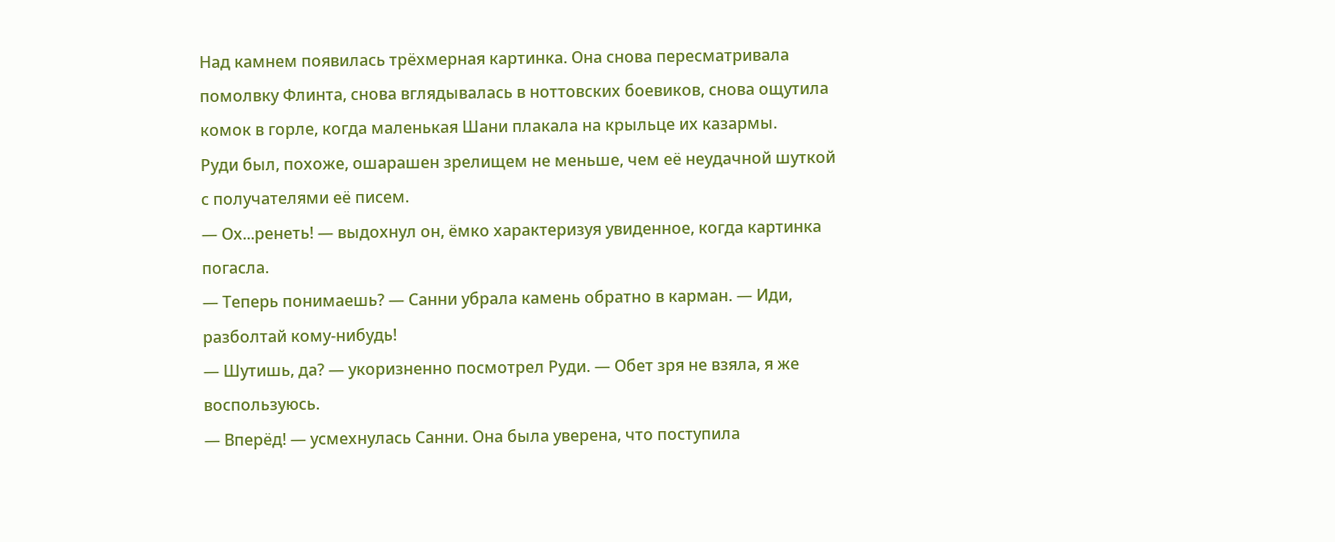Над камнем появилась трёхмерная картинка. Она снова пересматривала помолвку Флинта, снова вглядывалась в ноттовских боевиков, снова ощутила комок в горле, когда маленькая Шани плакала на крыльце их казармы.
Руди был, похоже, ошарашен зрелищем не меньше, чем её неудачной шуткой с получателями её писем.
— Ох...ренеть! — выдохнул он, ёмко характеризуя увиденное, когда картинка погасла.
— Теперь понимаешь? — Санни убрала камень обратно в карман. — Иди, разболтай кому-нибудь!
— Шутишь, да? — укоризненно посмотрел Руди. — Обет зря не взяла, я же воспользуюсь.
— Вперёд! — усмехнулась Санни. Она была уверена, что поступила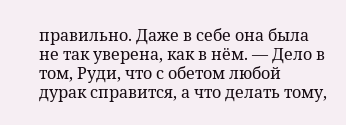правильно. Даже в себе она была не так уверена, как в нём. — Дело в том, Руди, что с обетом любой дурак справится, а что делать тому,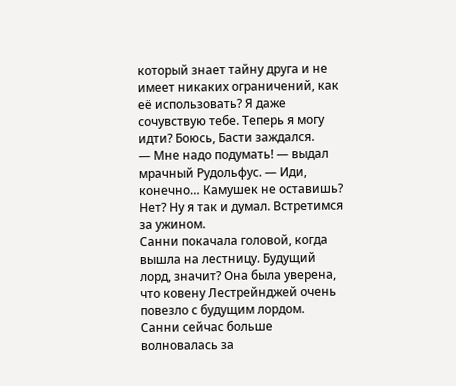который знает тайну друга и не имеет никаких ограничений, как её использовать? Я даже сочувствую тебе. Теперь я могу идти? Боюсь, Басти заждался.
— Мне надо подумать! — выдал мрачный Рудольфус. — Иди, конечно… Камушек не оставишь? Нет? Ну я так и думал. Встретимся за ужином.
Санни покачала головой, когда вышла на лестницу. Будущий лорд, значит? Она была уверена, что ковену Лестрейнджей очень повезло с будущим лордом.
Санни сейчас больше волновалась за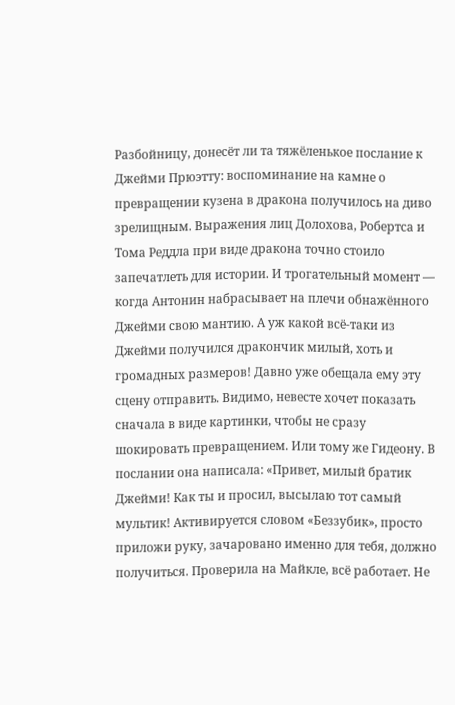Разбойницу, донесёт ли та тяжёленькое послание к Джейми Прюэтту: воспоминание на камне о превращении кузена в дракона получилось на диво зрелищным. Выражения лиц Долохова, Робертса и Тома Реддла при виде дракона точно стоило запечатлеть для истории. И трогательный момент ― когда Антонин набрасывает на плечи обнажённого Джейми свою мантию. А уж какой всё-таки из Джейми получился дракончик милый, хоть и громадных размеров! Давно уже обещала ему эту сцену отправить. Видимо, невесте хочет показать сначала в виде картинки, чтобы не сразу шокировать превращением. Или тому же Гидеону. В послании она написала: «Привет, милый братик Джейми! Как ты и просил, высылаю тот самый мультик! Активируется словом «Беззубик», просто приложи руку, зачаровано именно для тебя, должно получиться. Проверила на Майкле, всё работает. Не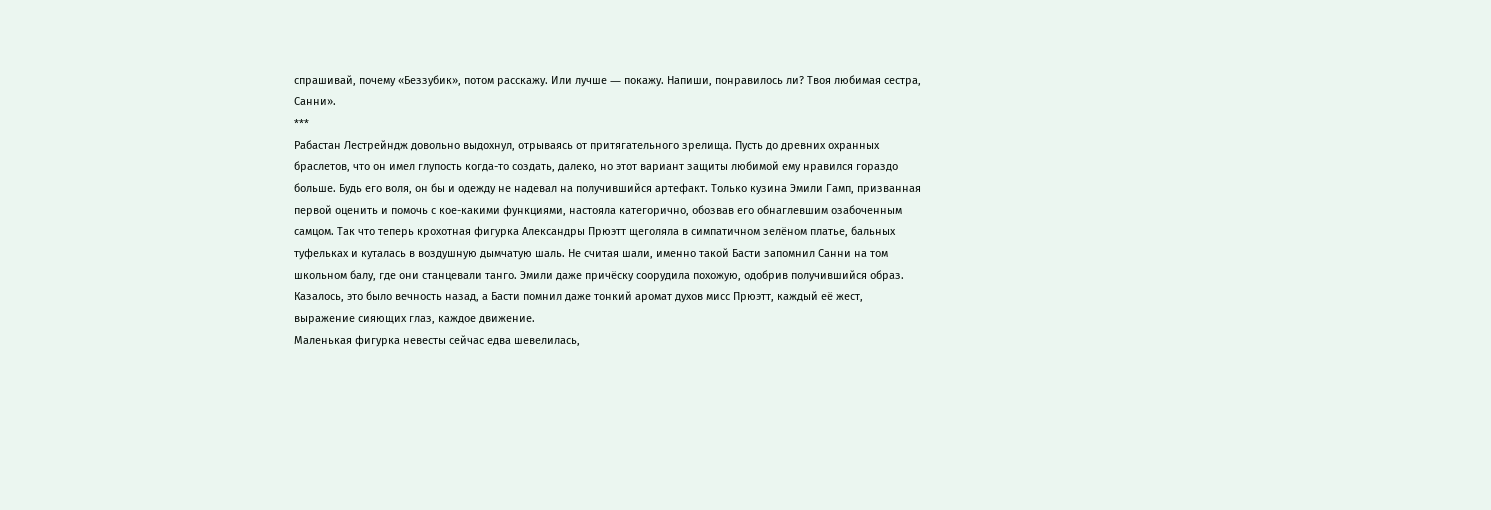спрашивай, почему «Беззубик», потом расскажу. Или лучше ― покажу. Напиши, понравилось ли? Твоя любимая сестра, Санни».
***
Рабастан Лестрейндж довольно выдохнул, отрываясь от притягательного зрелища. Пусть до древних охранных браслетов, что он имел глупость когда-то создать, далеко, но этот вариант защиты любимой ему нравился гораздо больше. Будь его воля, он бы и одежду не надевал на получившийся артефакт. Только кузина Эмили Гамп, призванная первой оценить и помочь с кое-какими функциями, настояла категорично, обозвав его обнаглевшим озабоченным самцом. Так что теперь крохотная фигурка Александры Прюэтт щеголяла в симпатичном зелёном платье, бальных туфельках и куталась в воздушную дымчатую шаль. Не считая шали, именно такой Басти запомнил Санни на том школьном балу, где они станцевали танго. Эмили даже причёску соорудила похожую, одобрив получившийся образ. Казалось, это было вечность назад, а Басти помнил даже тонкий аромат духов мисс Прюэтт, каждый её жест, выражение сияющих глаз, каждое движение.
Маленькая фигурка невесты сейчас едва шевелилась,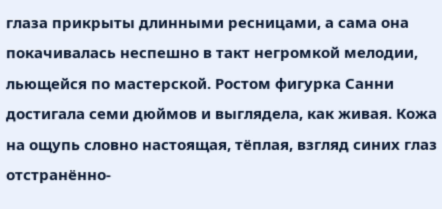глаза прикрыты длинными ресницами, а сама она покачивалась неспешно в такт негромкой мелодии, льющейся по мастерской. Ростом фигурка Санни достигала семи дюймов и выглядела, как живая. Кожа на ощупь словно настоящая, тёплая, взгляд синих глаз отстранённо-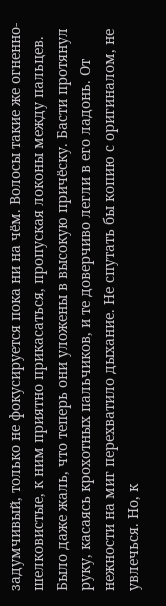задумчивый, только не фокусируется пока ни на чём. Волосы такие же огненно-шелковистые, к ним приятно прикасаться, пропуская локоны между пальцев. Было даже жаль, что теперь они уложены в высокую причёску. Басти протянул руку, касаясь крохотных пальчиков, и те доверчиво легли в его ладонь. От нежности на миг перехватило дыхание. Не спутать бы копию с оригиналом, не увлечься. Но, к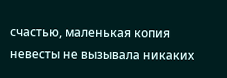счастью, маленькая копия невесты не вызывала никаких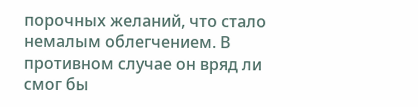порочных желаний, что стало немалым облегчением. В противном случае он вряд ли смог бы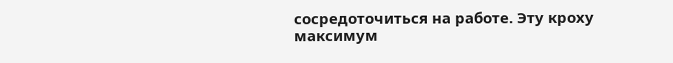сосредоточиться на работе. Эту кроху максимум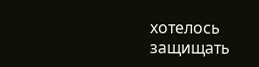хотелось защищать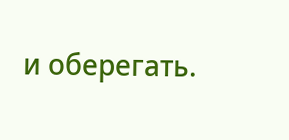и оберегать.